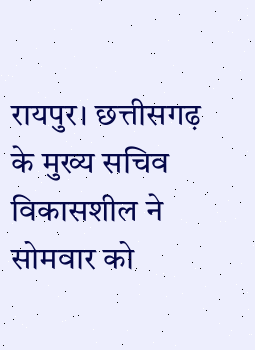रायपुर। छत्तीसगढ़ के मुख्य सचिव विकासशील ने सोमवार को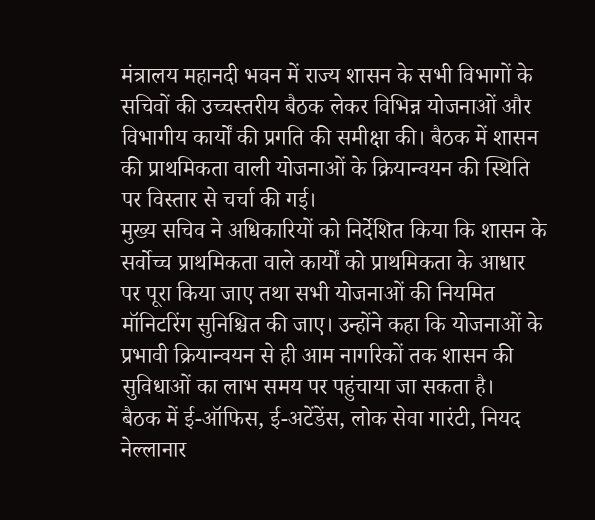मंत्रालय महानदी भवन में राज्य शासन के सभी विभागों के सचिवों की उच्चस्तरीय बैठक लेकर विभिन्न योजनाओं और विभागीय कार्यों की प्रगति की समीक्षा की। बैठक में शासन की प्राथमिकता वाली योजनाओं के क्रियान्वयन की स्थिति पर विस्तार से चर्चा की गई।
मुख्य सचिव ने अधिकारियों को निर्देशित किया कि शासन के सर्वोच्च प्राथमिकता वाले कार्यों को प्राथमिकता के आधार पर पूरा किया जाए तथा सभी योजनाओं की नियमित मॉनिटरिंग सुनिश्चित की जाए। उन्होंने कहा कि योजनाओं के प्रभावी क्रियान्वयन से ही आम नागरिकों तक शासन की सुविधाओं का लाभ समय पर पहुंचाया जा सकता है।
बैठक में ई-ऑफिस, ई-अटेंडेंस, लोक सेवा गारंटी, नियद नेल्लानार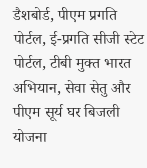डैशबोर्ड, पीएम प्रगति पोर्टल, ई-प्रगति सीजी स्टेट पोर्टल, टीबी मुक्त भारत अभियान, सेवा सेतु और पीएम सूर्य घर बिजली योजना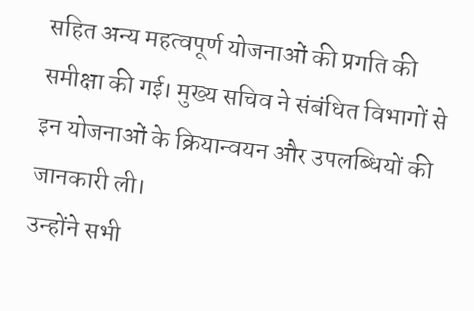सहित अन्य महत्वपूर्ण योजनाओं की प्रगति की समीक्षा की गई। मुख्य सचिव ने संबंधित विभागों से इन योजनाओं के क्रियान्वयन और उपलब्धियों की जानकारी ली।
उन्होंने सभी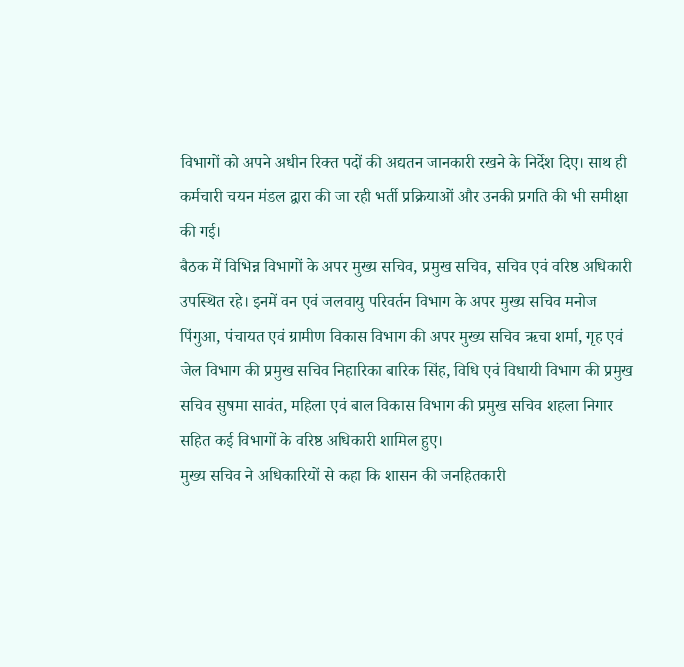विभागों को अपने अधीन रिक्त पदों की अद्यतन जानकारी रखने के निर्देश दिए। साथ ही कर्मचारी चयन मंडल द्वारा की जा रही भर्ती प्रक्रियाओं और उनकी प्रगति की भी समीक्षा की गई।
बैठक में विभिन्न विभागों के अपर मुख्य सचिव, प्रमुख सचिव, सचिव एवं वरिष्ठ अधिकारी उपस्थित रहे। इनमें वन एवं जलवायु परिवर्तन विभाग के अपर मुख्य सचिव मनोज पिंगुआ, पंचायत एवं ग्रामीण विकास विभाग की अपर मुख्य सचिव ऋचा शर्मा, गृह एवं जेल विभाग की प्रमुख सचिव निहारिका बारिक सिंह, विधि एवं विधायी विभाग की प्रमुख सचिव सुषमा सावंत, महिला एवं बाल विकास विभाग की प्रमुख सचिव शहला निगार सहित कई विभागों के वरिष्ठ अधिकारी शामिल हुए।
मुख्य सचिव ने अधिकारियों से कहा कि शासन की जनहितकारी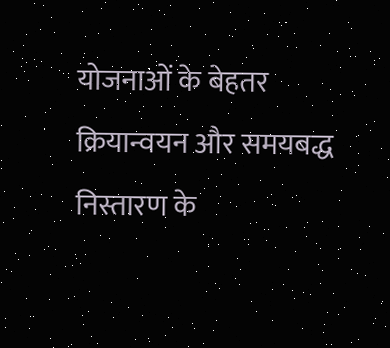योजनाओं के बेहतर क्रियान्वयन और समयबद्ध निस्तारण के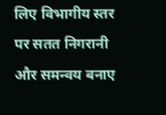लिए विभागीय स्तर पर सतत निगरानी और समन्वय बनाए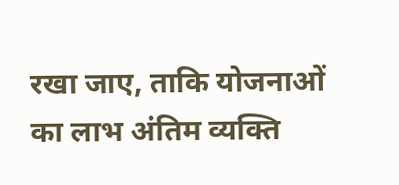रखा जाए, ताकि योजनाओं का लाभ अंतिम व्यक्ति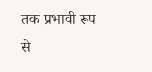तक प्रभावी रूप से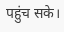पहुंच सके।